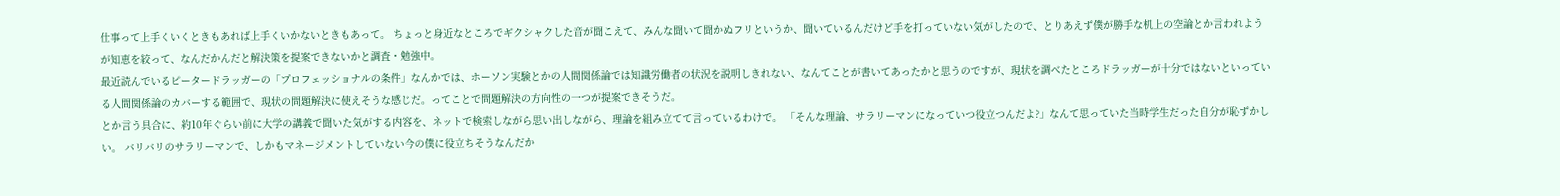仕事って上手くいくときもあれば上手くいかないときもあって。 ちょっと身近なところでギクシャクした音が聞こえて、みんな聞いて聞かぬフリというか、聞いているんだけど手を打っていない気がしたので、とりあえず僕が勝手な机上の空論とか言われようが知恵を絞って、なんだかんだと解決策を提案できないかと調査・勉強中。
最近読んでいるピータードラッガーの「プロフェッショナルの条件」なんかでは、ホーソン実験とかの人間関係論では知識労働者の状況を説明しきれない、なんてことが書いてあったかと思うのですが、現状を調べたところドラッガーが十分ではないといっている人間関係論のカバーする範囲で、現状の問題解決に使えそうな感じだ。ってことで問題解決の方向性の一つが提案できそうだ。
とか言う具合に、約10年ぐらい前に大学の講義で聞いた気がする内容を、ネットで検索しながら思い出しながら、理論を組み立てて言っているわけで。 「そんな理論、サラリーマンになっていつ役立つんだよ?」なんて思っていた当時学生だった自分が恥ずかしい。 バリバリのサラリーマンで、しかもマネージメントしていない今の僕に役立ちそうなんだか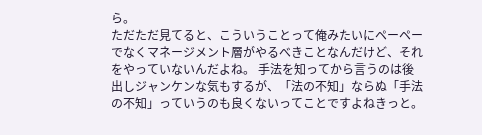ら。
ただただ見てると、こういうことって俺みたいにペーペーでなくマネージメント層がやるべきことなんだけど、それをやっていないんだよね。 手法を知ってから言うのは後出しジャンケンな気もするが、「法の不知」ならぬ「手法の不知」っていうのも良くないってことですよねきっと。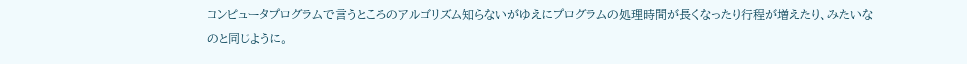コンピュータプログラムで言うところのアルゴリズム知らないがゆえにプログラムの処理時間が長くなったり行程が増えたり、みたいなのと同じように。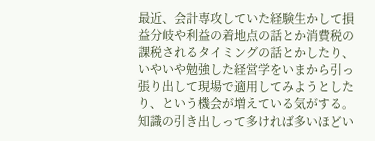最近、会計専攻していた経験生かして損益分岐や利益の着地点の話とか消費税の課税されるタイミングの話とかしたり、いやいや勉強した経営学をいまから引っ張り出して現場で適用してみようとしたり、という機会が増えている気がする。 知識の引き出しって多ければ多いほどい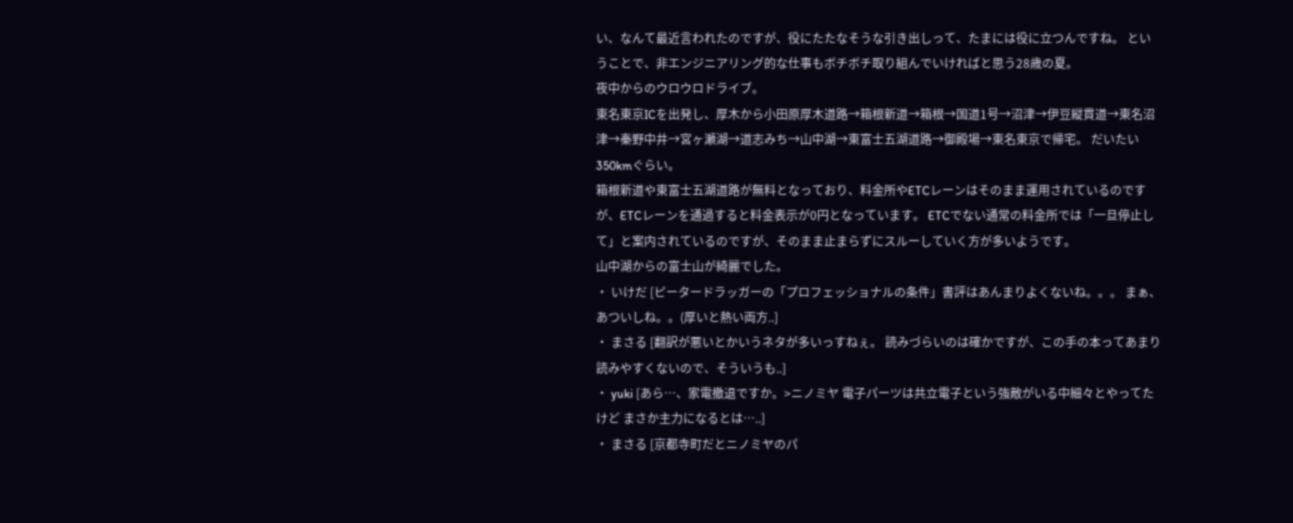い、なんて最近言われたのですが、役にたたなそうな引き出しって、たまには役に立つんですね。 ということで、非エンジニアリング的な仕事もボチボチ取り組んでいければと思う28歳の夏。
夜中からのウロウロドライブ。
東名東京ICを出発し、厚木から小田原厚木道路→箱根新道→箱根→国道1号→沼津→伊豆縦貫道→東名沼津→秦野中井→宮ヶ瀬湖→道志みち→山中湖→東富士五湖道路→御殿場→東名東京で帰宅。 だいたい350kmぐらい。
箱根新道や東富士五湖道路が無料となっており、料金所やETCレーンはそのまま運用されているのですが、ETCレーンを通過すると料金表示が0円となっています。 ETCでない通常の料金所では「一旦停止して」と案内されているのですが、そのまま止まらずにスルーしていく方が多いようです。
山中湖からの富士山が綺麗でした。
・ いけだ [ピータードラッガーの「プロフェッショナルの条件」書評はあんまりよくないね。。。 まぁ、あついしね。。(厚いと熱い両方..]
・ まさる [翻訳が悪いとかいうネタが多いっすねぇ。 読みづらいのは確かですが、この手の本ってあまり読みやすくないので、そういうも..]
・ yuki [あら…、家電撤退ですか。>ニノミヤ 電子パーツは共立電子という強敵がいる中細々とやってたけど まさか主力になるとは…..]
・ まさる [京都寺町だとニノミヤのパ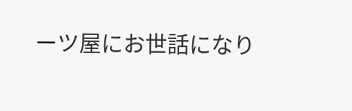ーツ屋にお世話になり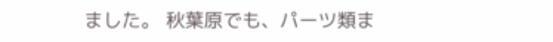ました。 秋葉原でも、パーツ類ま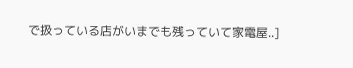で扱っている店がいまでも残っていて家電屋..]